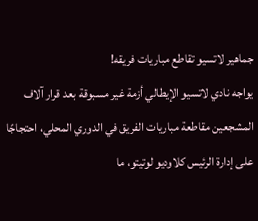جماهير لاتسيو تقاطع مباريات فريقه!
يواجه نادي لاتسيو الإيطالي أزمة غير مسبوقة بعد قرار آلاف المشجعين مقاطعة مباريات الفريق في الدوري المحلي، احتجاجًا على إدارة الرئيس كلاوديو لوتيتو، ما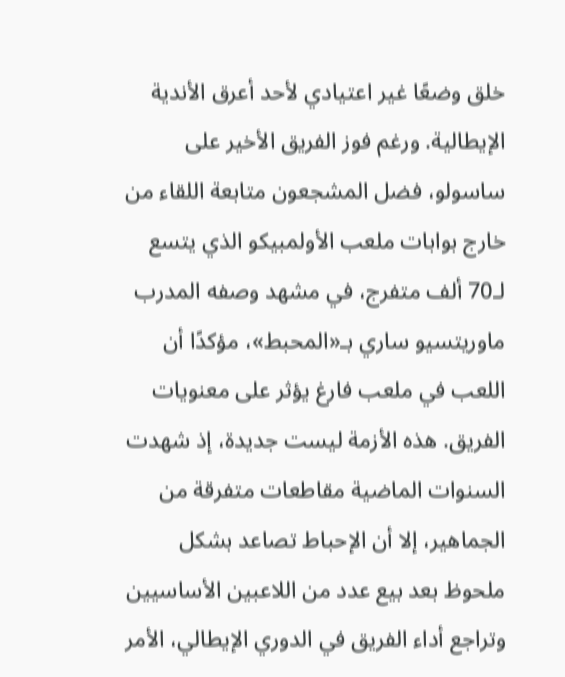خلق وضعًا غير اعتيادي لأحد أعرق الأندية الإيطالية. ورغم فوز الفريق الأخير على ساسولو، فضل المشجعون متابعة اللقاء من خارج بوابات ملعب الأولمبيكو الذي يتسع لـ70 ألف متفرج، في مشهد وصفه المدرب ماوريتسيو ساري بـ«المحبط»، مؤكدًا أن اللعب في ملعب فارغ يؤثر على معنويات الفريق. هذه الأزمة ليست جديدة، إذ شهدت السنوات الماضية مقاطعات متفرقة من الجماهير، إلا أن الإحباط تصاعد بشكل ملحوظ بعد بيع عدد من اللاعبين الأساسيين وتراجع أداء الفريق في الدوري الإيطالي، الأمر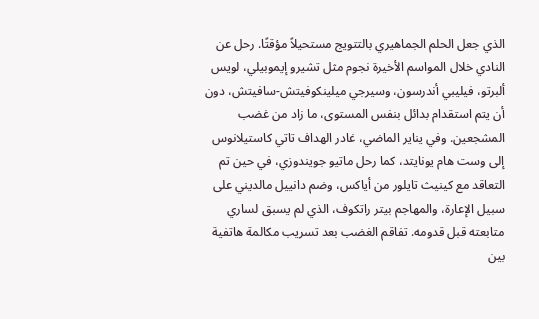الذي جعل الحلم الجماهيري بالتتويج مستحيلاً مؤقتًا. رحل عن النادي خلال المواسم الأخيرة نجوم مثل تشيرو إيموبيلي، لويس ألبرتو، فيليبي أندرسون، وسيرجي ميلينكوفيتش-سافيتش، دون أن يتم استقدام بدائل بنفس المستوى، ما زاد من غضب المشجعين. وفي يناير الماضي، غادر الهداف تاتي كاستيلانوس إلى وست هام يونايتد، كما رحل ماتيو جويندوزي، في حين تم التعاقد مع كينيث تايلور من أياكس، وضم دانييل مالديني على سبيل الإعارة، والمهاجم بيتر راتكوف، الذي لم يسبق لساري متابعته قبل قدومه. تفاقم الغضب بعد تسريب مكالمة هاتفية بين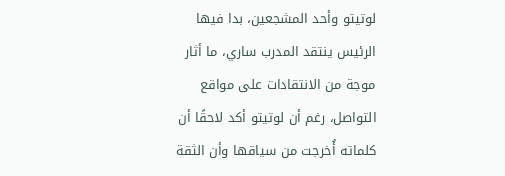لوتيتو وأحد المشجعين، بدا فيها الرئيس ينتقد المدرب ساري، ما أثار موجة من الانتقادات على مواقع التواصل، رغم أن لوتيتو أكد لاحقًا أن كلماته أُخرجت من سياقها وأن الثقة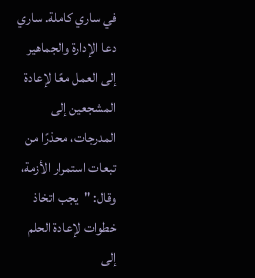في ساري كاملة. ساري دعا الإدارة والجماهير إلى العمل معًا لإعادة المشجعين إلى المدرجات، محذرًا من تبعات استمرار الأزمة، وقال: "يجب اتخاذ خطوات لإعادة الحلم إلى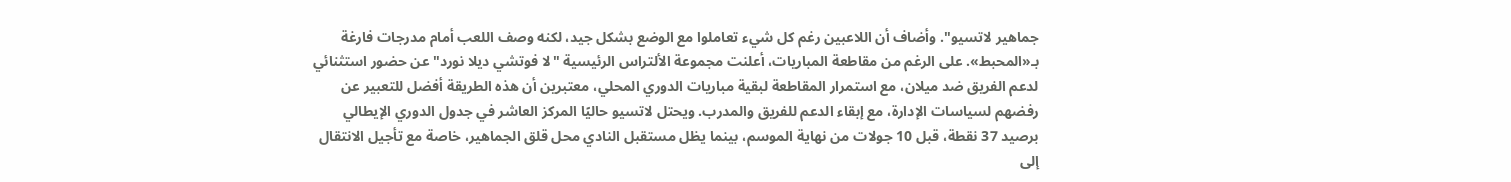جماهير لاتسيو". وأضاف أن اللاعبين رغم كل شيء تعاملوا مع الوضع بشكل جيد، لكنه وصف اللعب أمام مدرجات فارغة بـ«المحبط». على الرغم من مقاطعة المباريات، أعلنت مجموعة الألتراس الرئيسية "لا فوتشي ديلا نورد" عن حضور استثنائي لدعم الفريق ضد ميلان، مع استمرار المقاطعة لبقية مباريات الدوري المحلي، معتبرين أن هذه الطريقة أفضل للتعبير عن رفضهم لسياسات الإدارة، مع إبقاء الدعم للفريق والمدرب. ويحتل لاتسيو حاليًا المركز العاشر في جدول الدوري الإيطالي برصيد 37 نقطة، قبل 10 جولات من نهاية الموسم، بينما يظل مستقبل النادي محل قلق الجماهير، خاصة مع تأجيل الانتقال إلى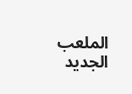الملعب الجديد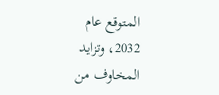المتوقع عام 2032، وتزايد المخاوف من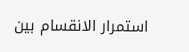استمرار الانقسام بين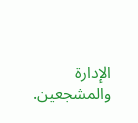الإدارة والمشجعين.